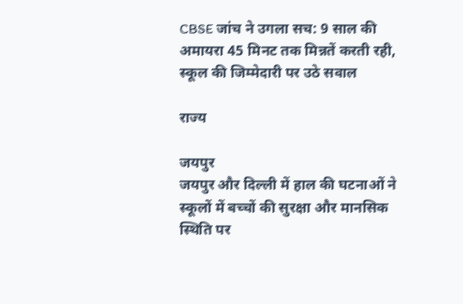CBSE जांच ने उगला सच: 9 साल की अमायरा 45 मिनट तक मिन्नतें करती रही, स्कूल की जिम्मेदारी पर उठे सवाल

राज्य

जयपुर
जयपुर और दिल्ली में हाल की घटनाओं ने स्कूलों में बच्चों की सुरक्षा और मानसिक स्थिति पर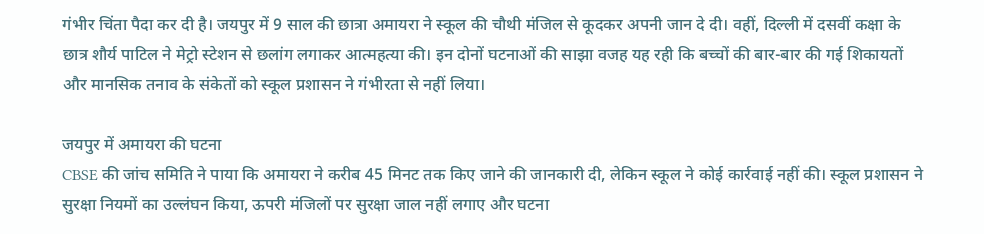गंभीर चिंता पैदा कर दी है। जयपुर में 9 साल की छात्रा अमायरा ने स्कूल की चौथी मंजिल से कूदकर अपनी जान दे दी। वहीं, दिल्ली में दसवीं कक्षा के छात्र शौर्य पाटिल ने मेट्रो स्टेशन से छलांग लगाकर आत्महत्या की। इन दोनों घटनाओं की साझा वजह यह रही कि बच्चों की बार-बार की गई शिकायतों और मानसिक तनाव के संकेतों को स्कूल प्रशासन ने गंभीरता से नहीं लिया।

जयपुर में अमायरा की घटना
CBSE की जांच समिति ने पाया कि अमायरा ने करीब 45 मिनट तक किए जाने की जानकारी दी, लेकिन स्कूल ने कोई कार्रवाई नहीं की। स्कूल प्रशासन ने सुरक्षा नियमों का उल्लंघन किया, ऊपरी मंजिलों पर सुरक्षा जाल नहीं लगाए और घटना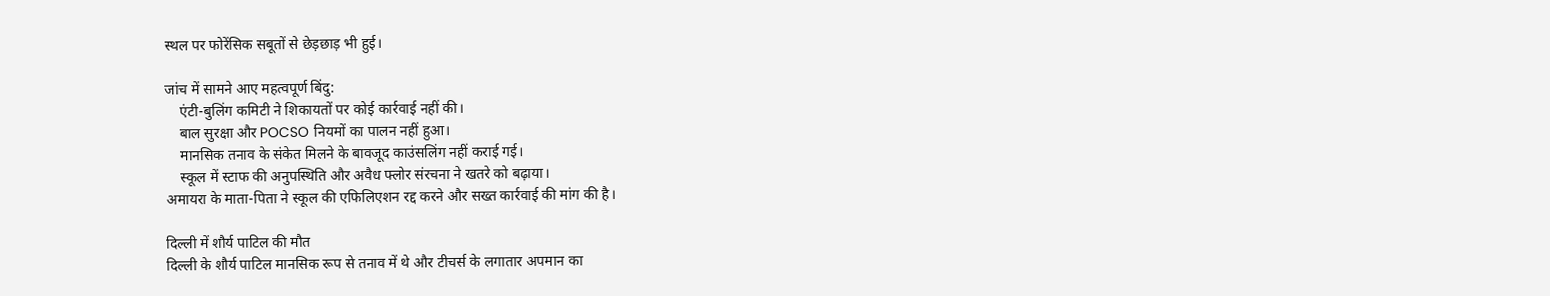स्थल पर फोरेंसिक सबूतों से छेड़छाड़ भी हुई।

जांच में सामने आए महत्वपूर्ण बिंदु:
    एंटी-बुलिंग कमिटी ने शिकायतों पर कोई कार्रवाई नहीं की।
    बाल सुरक्षा और POCSO नियमों का पालन नहीं हुआ।
    मानसिक तनाव के संकेत मिलने के बावजूद काउंसलिंग नहीं कराई गई।
    स्कूल में स्टाफ की अनुपस्थिति और अवैध फ्लोर संरचना ने खतरे को बढ़ाया।
अमायरा के माता-पिता ने स्कूल की एफिलिएशन रद्द करने और सख्त कार्रवाई की मांग की है।

दिल्ली में शौर्य पाटिल की मौत
दिल्ली के शौर्य पाटिल मानसिक रूप से तनाव में थे और टीचर्स के लगातार अपमान का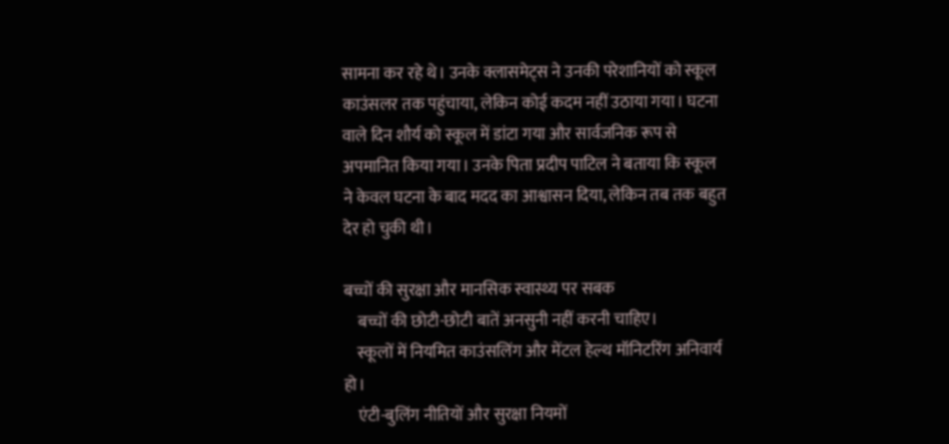सामना कर रहे थे। उनके क्लासमेट्स ने उनकी परेशानियों को स्कूल काउंसलर तक पहुंचाया, लेकिन कोई कदम नहीं उठाया गया। घटना वाले दिन शौर्य को स्कूल में डांटा गया और सार्वजनिक रूप से अपमानित किया गया। उनके पिता प्रदीप पाटिल ने बताया कि स्कूल ने केवल घटना के बाद मदद का आश्वासन दिया, लेकिन तब तक बहुत देर हो चुकी थी।

बच्चों की सुरक्षा और मानसिक स्वास्थ्य पर सबक
    बच्चों की छोटी-छोटी बातें अनसुनी नहीं करनी चाहिए।
    स्कूलों में नियमित काउंसलिंग और मेंटल हेल्थ मॉनिटरिंग अनिवार्य हो।
    एंटी-बुलिंग नीतियों और सुरक्षा नियमों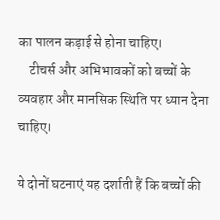का पालन कड़ाई से होना चाहिए।
    टीचर्स और अभिभावकों को बच्चों के व्यवहार और मानसिक स्थिति पर ध्यान देना चाहिए।

ये दोनों घटनाएं यह दर्शाती हैं कि बच्चों की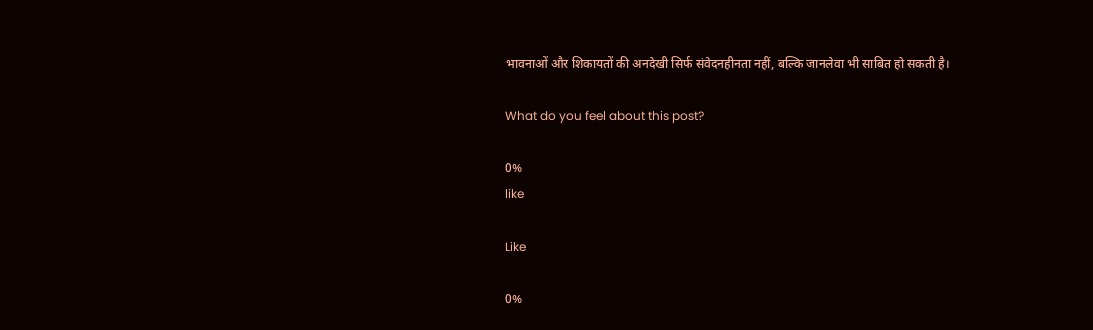भावनाओं और शिकायतों की अनदेखी सिर्फ संवेदनहीनता नहीं, बल्कि जानलेवा भी साबित हो सकती है।

What do you feel about this post?

0%
like

Like

0%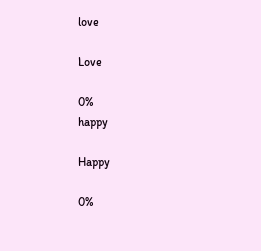love

Love

0%
happy

Happy

0%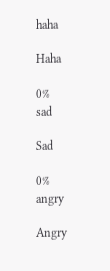haha

Haha

0%
sad

Sad

0%
angry

Angry